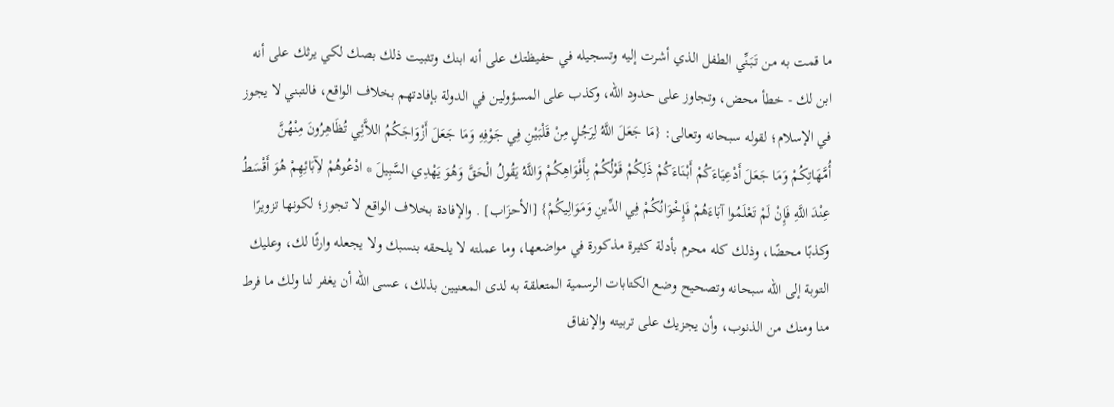ما قمت به من تَبَنِّي الطفل الذي أشرت إليه وتسجيله في حفيظتك على أنه ابنك وتثبيت ذلك بصك لكي يرثك على أنه ابن لك - خطأ محض، وتجاوز على حدود الله، وكذب على المسؤولين في الدولة بإفادتهم بخلاف الواقع، فالتبني لا يجوز في الإسلام؛ لقوله سبحانه وتعالى: {مَا جَعَلَ اللَّهُ لِرَجُلٍ مِنْ قَلْبَيْنِ فِي جَوْفِهِ وَمَا جَعَلَ أَزْوَاجَكُمُ اللاَّئِي تُظَاهِرُونَ مِنْهُنَّ أُمَّهَاتِكُمْ وَمَا جَعَلَ أَدْعِيَاءَكُمْ أَبْنَاءَكُمْ ذَلِكُمْ قَوْلُكُمْ بِأَفْوَاهِكُمْ وَاللَّهُ يَقُولُ الْحَقَّ وَهُوَ يَهْدِي السَّبِيلَ * ادْعُوهُمْ لآِبَائِهِمْ هُوَ أَقْسَطُ عِنْدَ اللَّهِ فَإِنْ لَمْ تَعْلَمُوا آبَاءَهُمْ فَإِخْوَانُكُمْ فِي الدِّينِ وَمَوَالِيكُمْ} [الأحزَاب] . والإفادة بخلاف الواقع لا تجوز؛ لكونها تزويرًا وكذبًا محضًا، وذلك كله محرم بأدلة كثيرة مذكورة في مواضعها، وما عملته لا يلحقه بنسبك ولا يجعله وارثًا لك، وعليك التوبة إلى الله سبحانه وتصحيح وضع الكتابات الرسمية المتعلقة به لدى المعنيين بذلك، عسى الله أن يغفر لنا ولك ما فرط منا ومنك من الذنوب، وأن يجزيك على تربيته والإنفاق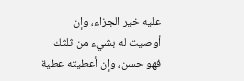عليه خير الجزاء، وإن أوصيت له بشيء من ثلثك فهو حسن، وإن أعطيته عطية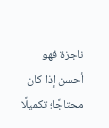ناجزة فهو أحسن إذا كان محتاجًا؛ تكميلًا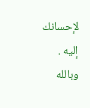لإحسانك إليه .
وبالله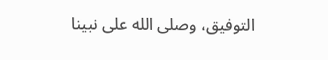التوفيق، وصلى الله على نبينا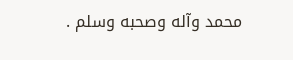محمد وآله وصحبه وسلم .